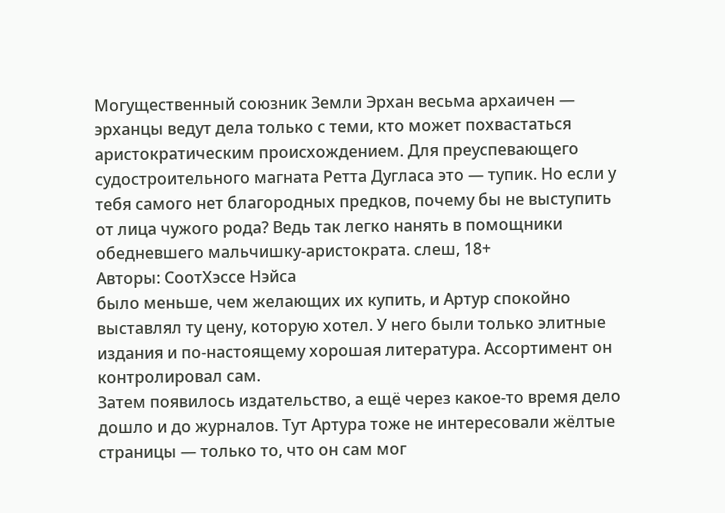Могущественный союзник Земли Эрхан весьма архаичен — эрханцы ведут дела только с теми, кто может похвастаться аристократическим происхождением. Для преуспевающего судостроительного магната Ретта Дугласа это — тупик. Но если у тебя самого нет благородных предков, почему бы не выступить от лица чужого рода? Ведь так легко нанять в помощники обедневшего мальчишку-аристократа. слеш, 18+
Авторы: СоотХэссе Нэйса
было меньше, чем желающих их купить, и Артур спокойно выставлял ту цену, которую хотел. У него были только элитные издания и по-настоящему хорошая литература. Ассортимент он контролировал сам.
Затем появилось издательство, а ещё через какое-то время дело дошло и до журналов. Тут Артура тоже не интересовали жёлтые страницы — только то, что он сам мог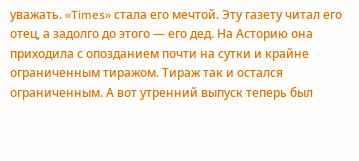уважать. «Times» стала его мечтой. Эту газету читал его отец, а задолго до этого — его дед. На Асторию она приходила с опозданием почти на сутки и крайне ограниченным тиражом. Тираж так и остался ограниченным. А вот утренний выпуск теперь был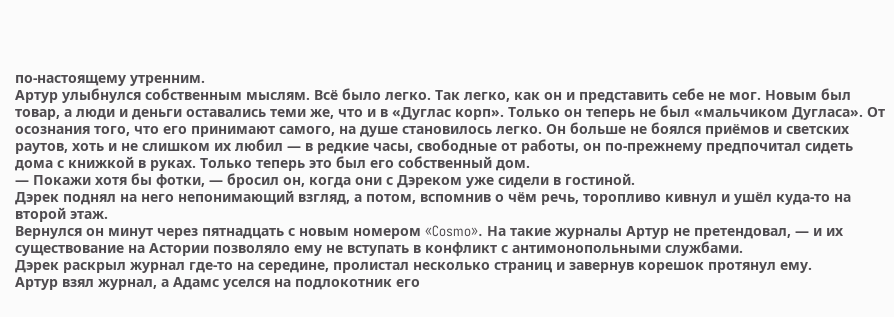по-настоящему утренним.
Артур улыбнулся собственным мыслям. Всё было легко. Так легко, как он и представить себе не мог. Новым был товар, а люди и деньги оставались теми же, что и в «Дуглас корп». Только он теперь не был «мальчиком Дугласа». От осознания того, что его принимают самого, на душе становилось легко. Он больше не боялся приёмов и светских раутов, хоть и не слишком их любил — в редкие часы, свободные от работы, он по-прежнему предпочитал сидеть дома с книжкой в руках. Только теперь это был его собственный дом.
— Покажи хотя бы фотки, — бросил он, когда они с Дэреком уже сидели в гостиной.
Дэрек поднял на него непонимающий взгляд, а потом, вспомнив о чём речь, торопливо кивнул и ушёл куда-то на второй этаж.
Вернулся он минут через пятнадцать с новым номером «Cosmo». На такие журналы Артур не претендовал, — и их существование на Астории позволяло ему не вступать в конфликт с антимонопольными службами.
Дэрек раскрыл журнал где-то на середине, пролистал несколько страниц и завернув корешок протянул ему.
Артур взял журнал, а Адамс уселся на подлокотник его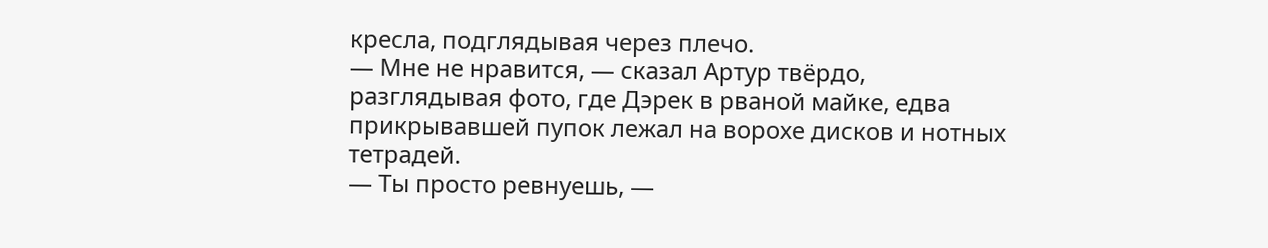кресла, подглядывая через плечо.
— Мне не нравится, — сказал Артур твёрдо, разглядывая фото, где Дэрек в рваной майке, едва прикрывавшей пупок лежал на ворохе дисков и нотных тетрадей.
— Ты просто ревнуешь, —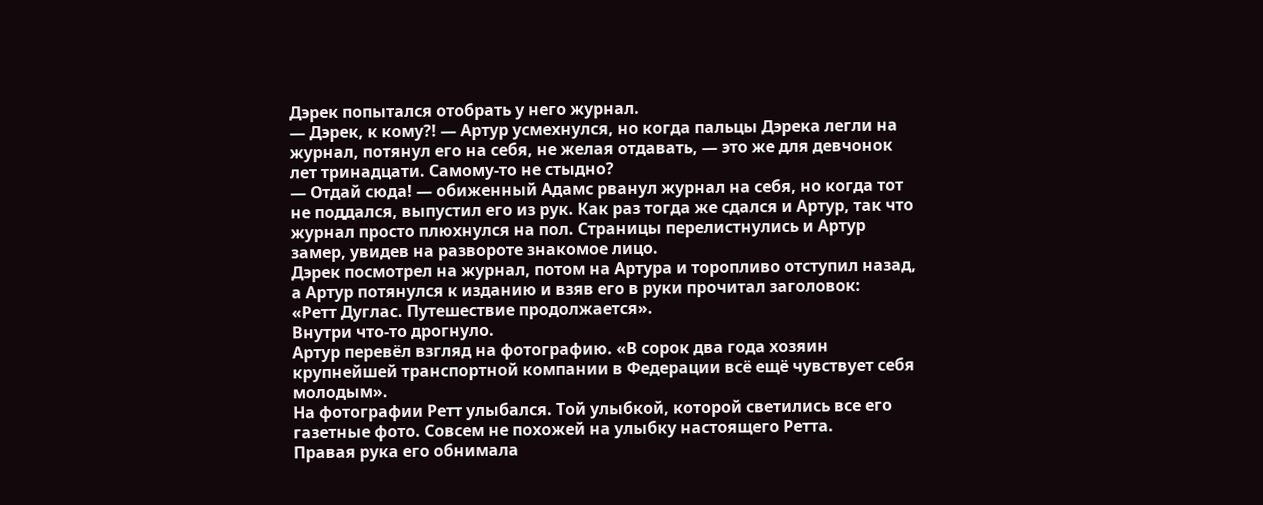Дэрек попытался отобрать у него журнал.
— Дэрек, к кому?! — Артур усмехнулся, но когда пальцы Дэрека легли на журнал, потянул его на себя, не желая отдавать, — это же для девчонок лет тринадцати. Самому-то не стыдно?
— Отдай сюда! — обиженный Адамс рванул журнал на себя, но когда тот не поддался, выпустил его из рук. Как раз тогда же сдался и Артур, так что журнал просто плюхнулся на пол. Страницы перелистнулись и Артур замер, увидев на развороте знакомое лицо.
Дэрек посмотрел на журнал, потом на Артура и торопливо отступил назад, а Артур потянулся к изданию и взяв его в руки прочитал заголовок:
«Ретт Дуглас. Путешествие продолжается».
Внутри что-то дрогнуло.
Артур перевёл взгляд на фотографию. «В сорок два года хозяин крупнейшей транспортной компании в Федерации всё ещё чувствует себя молодым».
На фотографии Ретт улыбался. Той улыбкой, которой светились все его газетные фото. Совсем не похожей на улыбку настоящего Ретта.
Правая рука его обнимала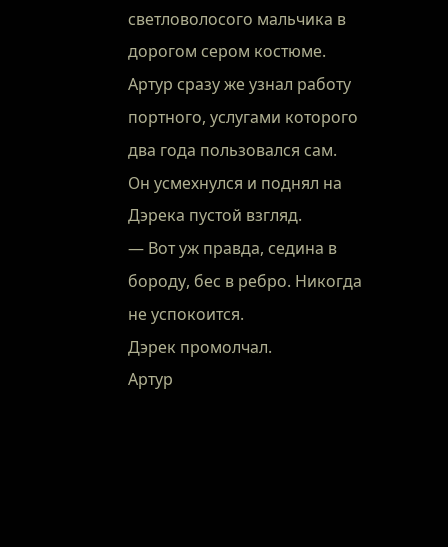светловолосого мальчика в дорогом сером костюме. Артур сразу же узнал работу портного, услугами которого два года пользовался сам.
Он усмехнулся и поднял на Дэрека пустой взгляд.
— Вот уж правда, седина в бороду, бес в ребро. Никогда не успокоится.
Дэрек промолчал.
Артур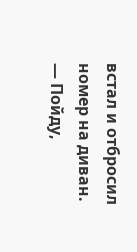встал и отбросил номер на диван.
— Пойду,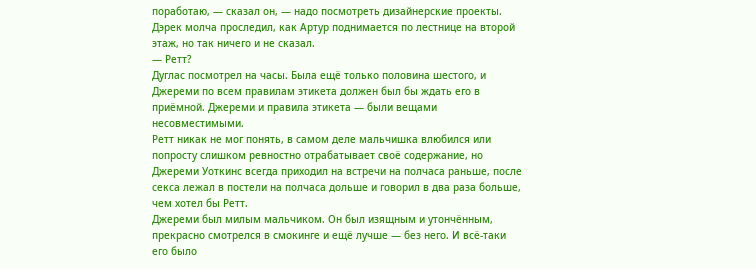поработаю, — сказал он, — надо посмотреть дизайнерские проекты.
Дэрек молча проследил, как Артур поднимается по лестнице на второй этаж, но так ничего и не сказал.
— Ретт?
Дуглас посмотрел на часы. Была ещё только половина шестого, и Джереми по всем правилам этикета должен был бы ждать его в приёмной. Джереми и правила этикета — были вещами несовместимыми.
Ретт никак не мог понять, в самом деле мальчишка влюбился или попросту слишком ревностно отрабатывает своё содержание, но Джереми Уоткинс всегда приходил на встречи на полчаса раньше, после секса лежал в постели на полчаса дольше и говорил в два раза больше, чем хотел бы Ретт.
Джереми был милым мальчиком. Он был изящным и утончённым, прекрасно смотрелся в смокинге и ещё лучше — без него. И всё-таки его было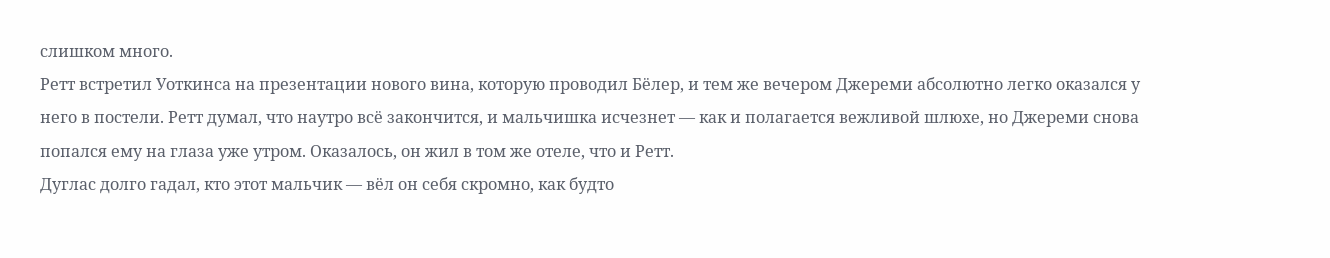слишком много.
Ретт встретил Уоткинса на презентации нового вина, которую проводил Бёлер, и тем же вечером Джереми абсолютно легко оказался у него в постели. Ретт думал, что наутро всё закончится, и мальчишка исчезнет — как и полагается вежливой шлюхе, но Джереми снова попался ему на глаза уже утром. Оказалось, он жил в том же отеле, что и Ретт.
Дуглас долго гадал, кто этот мальчик — вёл он себя скромно, как будто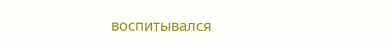воспитывался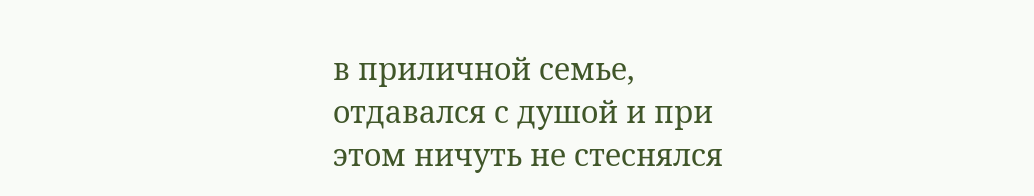в приличной семье, отдавался с душой и при этом ничуть не стеснялся